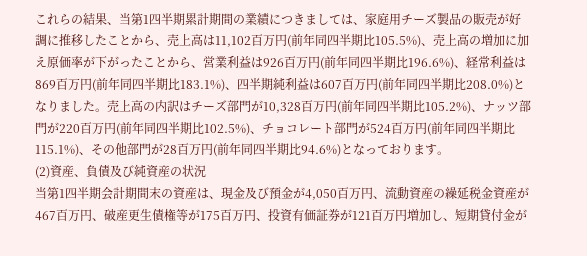これらの結果、当第1四半期累計期間の業績につきましては、家庭用チーズ製品の販売が好調に推移したことから、売上高は11,102百万円(前年同四半期比105.5%)、売上高の増加に加え原価率が下がったことから、営業利益は926百万円(前年同四半期比196.6%)、経常利益は869百万円(前年同四半期比183.1%)、四半期純利益は607百万円(前年同四半期比208.0%)となりました。売上高の内訳はチーズ部門が10,328百万円(前年同四半期比105.2%)、ナッツ部門が220百万円(前年同四半期比102.5%)、チョコレート部門が524百万円(前年同四半期比115.1%)、その他部門が28百万円(前年同四半期比94.6%)となっております。
(2)資産、負債及び純資産の状況
当第1四半期会計期間末の資産は、現金及び預金が4,050百万円、流動資産の繰延税金資産が467百万円、破産更生債権等が175百万円、投資有価証券が121百万円増加し、短期貸付金が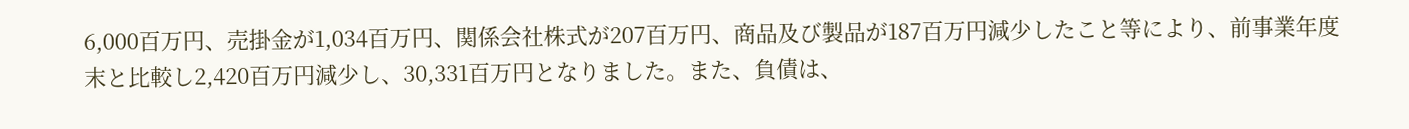6,000百万円、売掛金が1,034百万円、関係会社株式が207百万円、商品及び製品が187百万円減少したこと等により、前事業年度末と比較し2,420百万円減少し、30,331百万円となりました。また、負債は、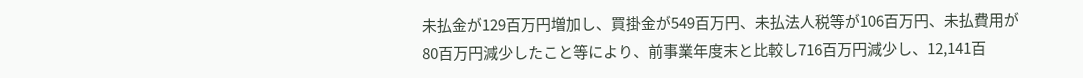未払金が129百万円増加し、買掛金が549百万円、未払法人税等が106百万円、未払費用が80百万円減少したこと等により、前事業年度末と比較し716百万円減少し、12,141百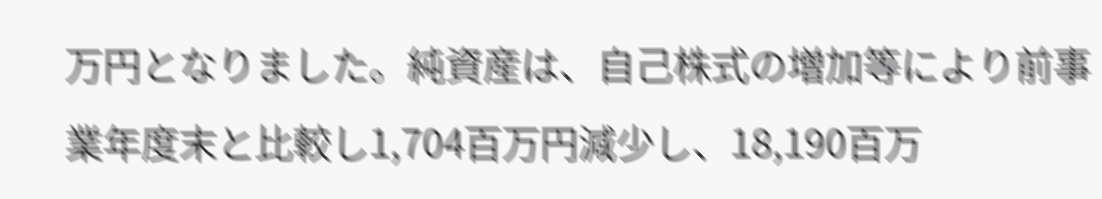万円となりました。純資産は、自己株式の増加等により前事業年度末と比較し1,704百万円減少し、18,190百万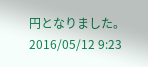円となりました。
2016/05/12 9:23